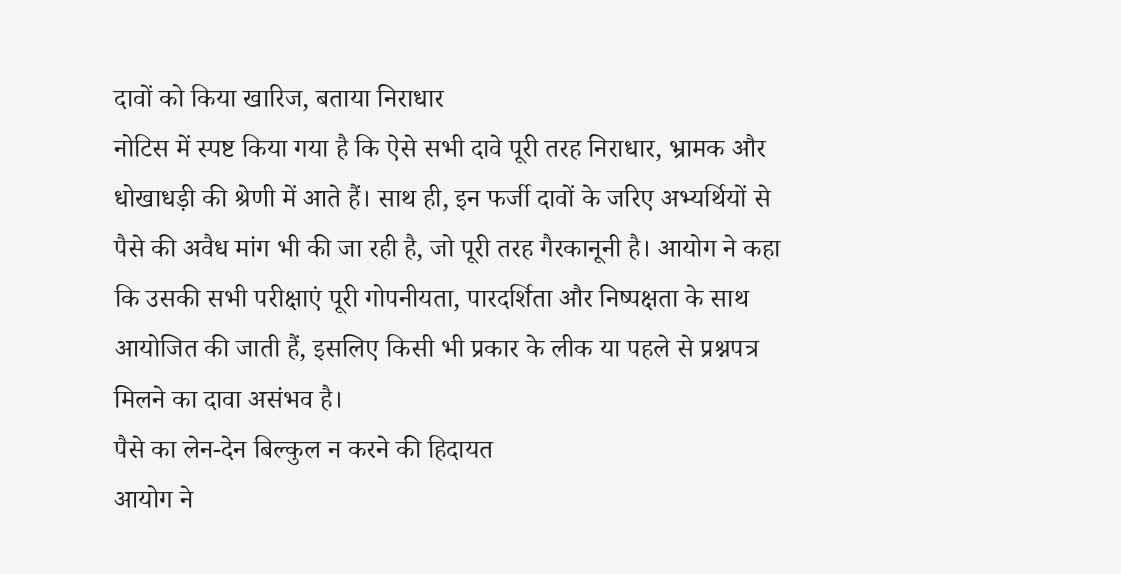दावों को किया खारिज, बताया निराधार
नोटिस में स्पष्ट किया गया है कि ऐसे सभी दावे पूरी तरह निराधार, भ्रामक और धोखाधड़ी की श्रेणी में आते हैं। साथ ही, इन फर्जी दावों के जरिए अभ्यर्थियों से पैसे की अवैध मांग भी की जा रही है, जो पूरी तरह गैरकानूनी है। आयोग ने कहा कि उसकी सभी परीक्षाएं पूरी गोपनीयता, पारदर्शिता और निष्पक्षता के साथ आयोजित की जाती हैं, इसलिए किसी भी प्रकार के लीक या पहले से प्रश्नपत्र मिलने का दावा असंभव है।
पैसे का लेन-देन बिल्कुल न करने की हिदायत
आयोग ने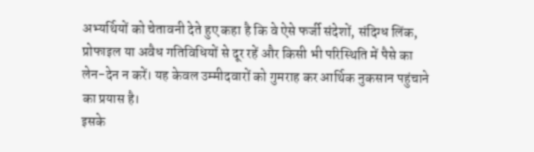अभ्यर्थियों को चेतावनी देते हुए कहा है कि वे ऐसे फर्जी संदेशों, संदिग्ध लिंक, प्रोफाइल या अवैध गतिविधियों से दूर रहें और किसी भी परिस्थिति में पैसे का लेन-देन न करें। यह केवल उम्मीदवारों को गुमराह कर आर्थिक नुकसान पहुंचाने का प्रयास है।
इसके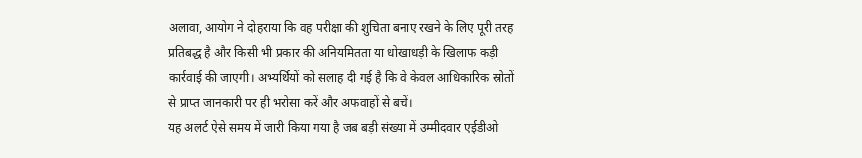अलावा, आयोग ने दोहराया कि वह परीक्षा की शुचिता बनाए रखने के लिए पूरी तरह प्रतिबद्ध है और किसी भी प्रकार की अनियमितता या धोखाधड़ी के खिलाफ कड़ी कार्रवाई की जाएगी। अभ्यर्थियों को सलाह दी गई है कि वे केवल आधिकारिक स्रोतों से प्राप्त जानकारी पर ही भरोसा करें और अफवाहों से बचें।
यह अलर्ट ऐसे समय में जारी किया गया है जब बड़ी संख्या में उम्मीदवार एईडीओ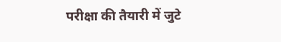परीक्षा की तैयारी में जुटे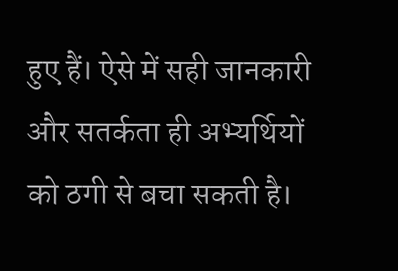हुए हैं। ऐसे में सही जानकारी और सतर्कता ही अभ्यर्थियों को ठगी से बचा सकती है।